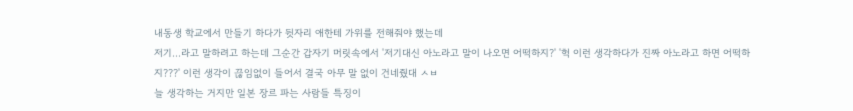내동생 학교에서 만들기 하다가 뒷자리 애한테 가위를 전해줘야 했는데
저기...라고 말하려고 하는데 그순간 갑자기 머릿속에서 '저기대신 아노라고 말이 나오면 어떡하지?' '헉 이런 생각하다가 진짜 아노라고 하면 어떡하지???' 이런 생각이 끊임없이 들어서 결국 아무 말 없이 건네줬대 ㅅㅂ
늘 생각하는 거지만 일본 장르 파는 사람들 특징이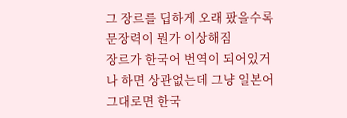그 장르를 딥하게 오래 팠을수록 문장력이 뭔가 이상해짐
장르가 한국어 번역이 되어있거나 하면 상관없는데 그냥 일본어 그대로면 한국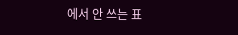에서 안 쓰는 표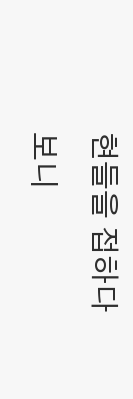현들을 접하다보니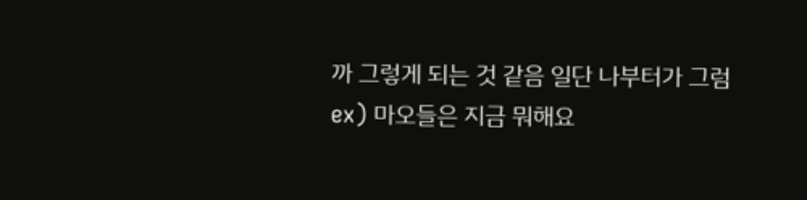까 그렇게 되는 것 같음 일단 나부터가 그럼
ex) 마오들은 지금 뭐해요